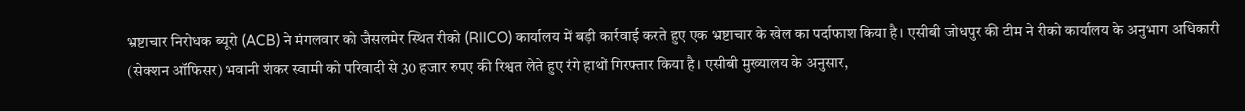भ्रष्टाचार निरोधक ब्यूरो (ACB) ने मंगलवार को जैसलमेर स्थित रीको (RIICO) कार्यालय में बड़ी कार्रवाई करते हुए एक भ्रष्टाचार के खेल का पर्दाफाश किया है। एसीबी जोधपुर की टीम ने रीको कार्यालय के अनुभाग अधिकारी (सेक्शन ऑफिसर) भवानी शंकर स्वामी को परिवादी से 30 हजार रुपए की रिश्वत लेते हुए रंगे हाथों गिरफ्तार किया है। एसीबी मुख्यालय के अनुसार,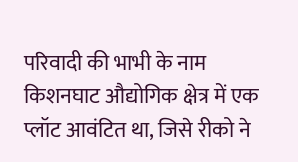परिवादी की भाभी के नाम किशनघाट औद्योगिक क्षेत्र में एक प्लॉट आवंटित था, जिसे रीको ने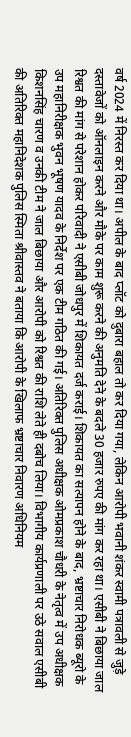वर्ष 2024 में निरस्त कर दिया था। अपील के बाद प्लॉट को दुबारा बहाल तो कर दिया गया, लेकिन आरोपी भवानी शंकर स्वामी पत्रावली से जुड़े दस्तावेजों को ऑनलाइन करने और मौके पर काम शुरू करने की अनुमति देने के बदले 30 हजार रुपए की मांग कर रहा था। एसीबी ने बिछाया जाल रिश्वत की मांग से परेशान होकर परिवादी ने एसीबी जोधपुर में शिकायत दर्ज कराई। शिकायत का सत्यापन होने के बाद, भ्रष्टाचार निरोधक ब्यूरो के उप महानिरीक्षक भुवन भूषण यादव के निर्देश पर एक टीम गठित की गई। अतिरिक्त पुलिस अधीक्षक ओमप्रकाश चौधरी के नेतृत्व में उप अधीक्षक किशनसिंह चारण व उनकी टीम ने जाल बिछाया और आरोपी को रिश्वत की राशि लेते ही दबोच लिया। विभागीय कार्यप्रणाली पर उठे सवाल एसीबी की अतिरिक्त महानिदेशक पुलिस स्मिता श्रीवास्तव ने बताया कि आरोपी के खिलाफ भ्रष्टाचार निवारण अधिनियम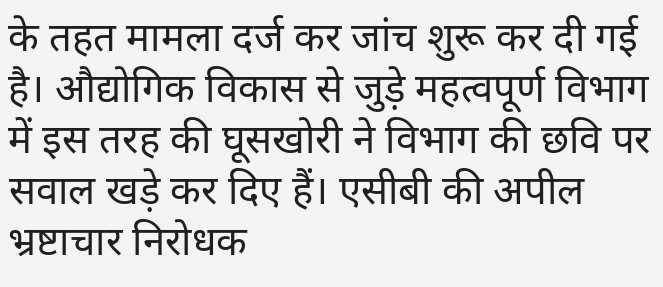के तहत मामला दर्ज कर जांच शुरू कर दी गई है। औद्योगिक विकास से जुड़े महत्वपूर्ण विभाग में इस तरह की घूसखोरी ने विभाग की छवि पर सवाल खड़े कर दिए हैं। एसीबी की अपील भ्रष्टाचार निरोधक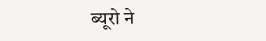ब्यूरो ने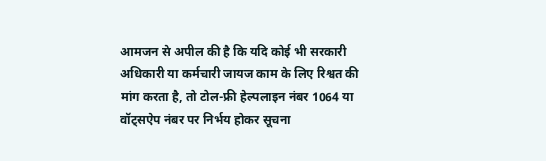आमजन से अपील की है कि यदि कोई भी सरकारी अधिकारी या कर्मचारी जायज काम के लिए रिश्वत की मांग करता है, तो टोल-फ्री हेल्पलाइन नंबर 1064 या वॉट्सऐप नंबर पर निर्भय होकर सूचना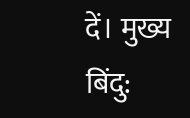दें। मुख्य बिंदु: